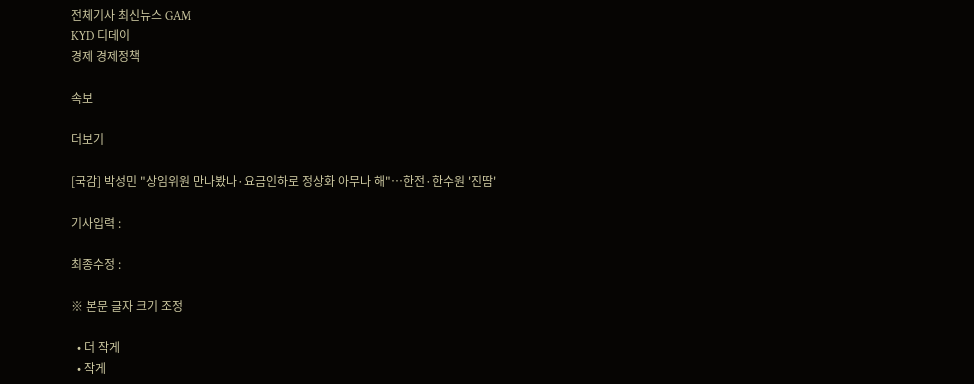전체기사 최신뉴스 GAM
KYD 디데이
경제 경제정책

속보

더보기

[국감] 박성민 "상임위원 만나봤나·요금인하로 정상화 아무나 해"…한전·한수원 '진땀'

기사입력 :

최종수정 :

※ 본문 글자 크기 조정

  • 더 작게
  • 작게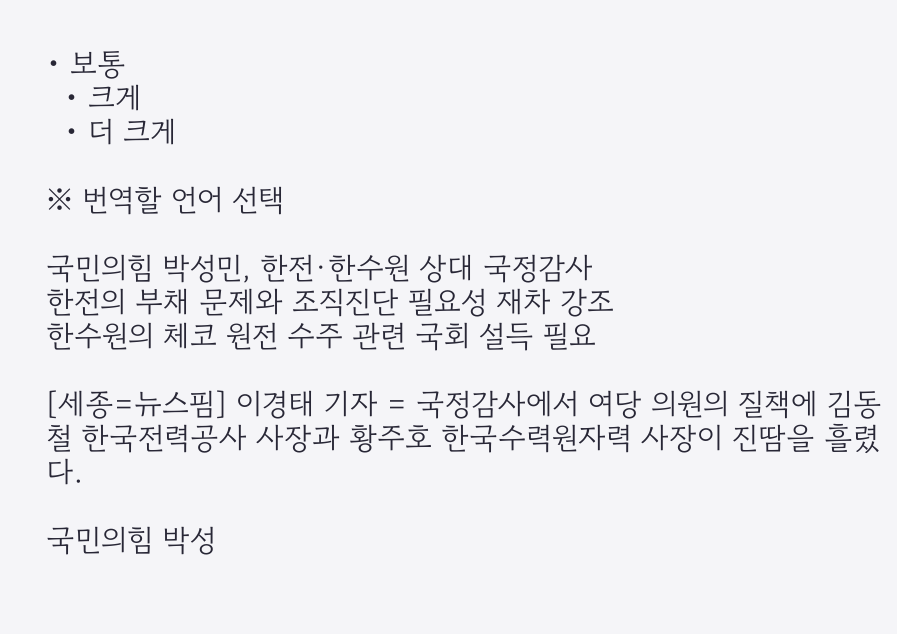• 보통
  • 크게
  • 더 크게

※ 번역할 언어 선택

국민의힘 박성민, 한전·한수원 상대 국정감사
한전의 부채 문제와 조직진단 필요성 재차 강조
한수원의 체코 원전 수주 관련 국회 설득 필요

[세종=뉴스핌] 이경태 기자 = 국정감사에서 여당 의원의 질책에 김동철 한국전력공사 사장과 황주호 한국수력원자력 사장이 진땀을 흘렸다.

국민의힘 박성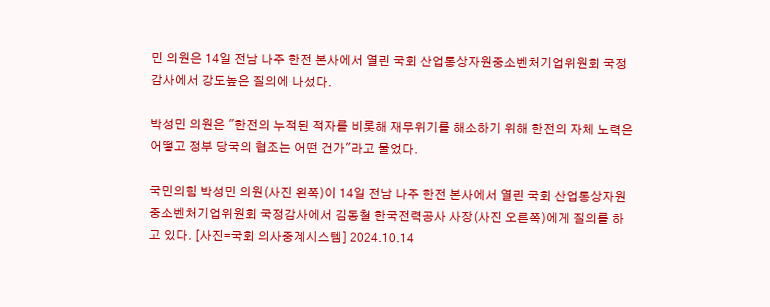민 의원은 14일 전남 나주 한전 본사에서 열린 국회 산업통상자원중소벤처기업위원회 국정감사에서 강도높은 질의에 나섰다.

박성민 의원은 "한전의 누적된 적자를 비롯해 재무위기를 해소하기 위해 한전의 자체 노력은 어떻고 정부 당국의 협조는 어떤 건가"라고 물었다.

국민의힘 박성민 의원(사진 왼쪽)이 14일 전남 나주 한전 본사에서 열린 국회 산업통상자원중소벤처기업위원회 국정감사에서 김동철 한국전력공사 사장(사진 오른쪽)에게 질의를 하고 있다. [사진=국회 의사중계시스템] 2024.10.14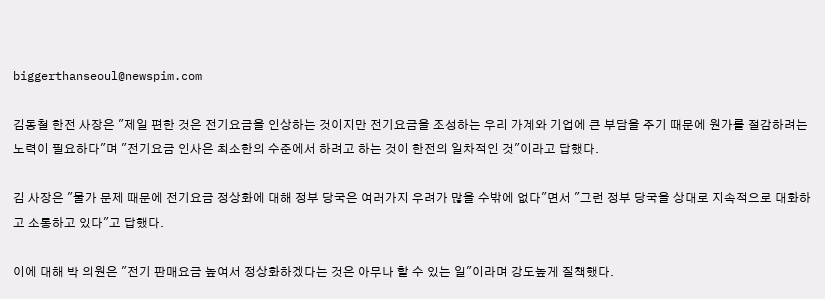biggerthanseoul@newspim.com

김동철 한전 사장은 "제일 편한 것은 전기요금을 인상하는 것이지만 전기요금을 조성하는 우리 가계와 기업에 큰 부담을 주기 때문에 원가를 절감하려는 노력이 필요하다"며 "전기요금 인사은 최소한의 수준에서 하려고 하는 것이 한전의 일차적인 것"이라고 답했다.

김 사장은 "물가 문제 때문에 전기요금 정상화에 대해 정부 당국은 여러가지 우려가 많을 수밖에 없다"면서 "그런 정부 당국을 상대로 지속적으로 대화하고 소통하고 있다"고 답했다.

이에 대해 박 의원은 "전기 판매요금 높여서 정상화하겠다는 것은 아무나 할 수 있는 일"이라며 강도높게 질책했다.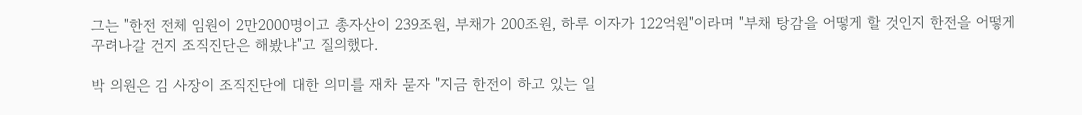그는 "한전 전체 임원이 2만2000명이고 총자산이 239조원, 부채가 200조원, 하루 이자가 122억원"이라며 "부채 탕감을 어떻게 할 것인지 한전을 어떻게 꾸려나갈 건지 조직진단은 해봤냐"고 질의했다.

박 의원은 김 사장이 조직진단에 대한 의미를 재차 묻자 "지금 한전이 하고 있는 일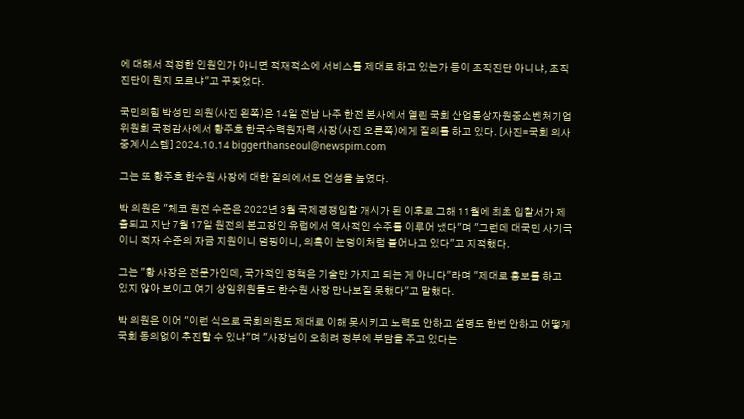에 대해서 적정한 인원인가 아니면 적재적소에 서비스를 제대로 하고 있는가 등이 조직진단 아니냐, 조직진단이 뭔지 모르냐"고 꾸짖었다.

국민의힘 박성민 의원(사진 왼쪽)은 14일 전남 나주 한전 본사에서 열린 국회 산업통상자원중소벤처기업위원회 국정감사에서 황주호 한국수력원자력 사장(사진 오른쪽)에게 질의를 하고 있다. [사진=국회 의사중계시스템] 2024.10.14 biggerthanseoul@newspim.com

그는 또 황주호 한수원 사장에 대한 질의에서도 언성을 높였다.

박 의원은 "체코 원전 수준은 2022년 3월 국제경쟁입찰 개시가 된 이후로 그해 11월에 최초 입찰서가 제출되고 지난 7월 17일 원전의 본고장인 유럽에서 역사적인 수주를 이루어 냈다"며 "그런데 대국민 사기극이니 적자 수준의 자금 지원이니 덤핑이니, 의혹이 눈덩이처럼 불어나고 있다"고 지적했다.

그는 "황 사장은 전문가인데, 국가적인 정책은 기술만 가지고 되는 게 아니다"라며 "제대로 홍보를 하고 있지 않아 보이고 여기 상임위원들도 한수원 사장 만나보질 못했다"고 말했다.

박 의원은 이어 "이런 식으로 국회의원도 제대로 이해 못시키고 노력도 안하고 설명도 한번 안하고 어떻게 국회 동의없이 추진할 수 있냐"며 "사장님이 오히려 정부에 부담을 주고 있다는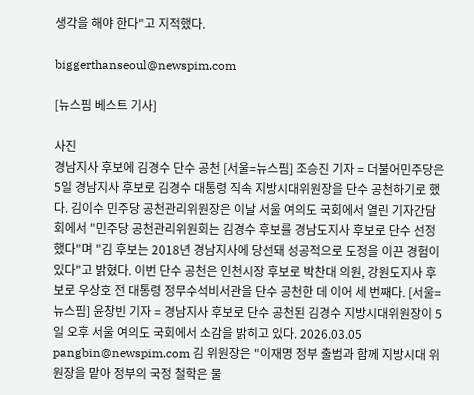생각을 해야 한다"고 지적했다.

biggerthanseoul@newspim.com

[뉴스핌 베스트 기사]

사진
경남지사 후보에 김경수 단수 공천 [서울=뉴스핌] 조승진 기자 = 더불어민주당은 5일 경남지사 후보로 김경수 대통령 직속 지방시대위원장을 단수 공천하기로 했다. 김이수 민주당 공천관리위원장은 이날 서울 여의도 국회에서 열린 기자간담회에서 "민주당 공천관리위원회는 김경수 후보를 경남도지사 후보로 단수 선정했다"며 "김 후보는 2018년 경남지사에 당선돼 성공적으로 도정을 이끈 경험이 있다"고 밝혔다. 이번 단수 공천은 인천시장 후보로 박찬대 의원, 강원도지사 후보로 우상호 전 대통령 정무수석비서관을 단수 공천한 데 이어 세 번째다. [서울=뉴스핌] 윤창빈 기자 = 경남지사 후보로 단수 공천된 김경수 지방시대위원장이 5일 오후 서울 여의도 국회에서 소감을 밝히고 있다. 2026.03.05 pangbin@newspim.com 김 위원장은 "이재명 정부 출범과 함께 지방시대 위원장을 맡아 정부의 국정 철학은 물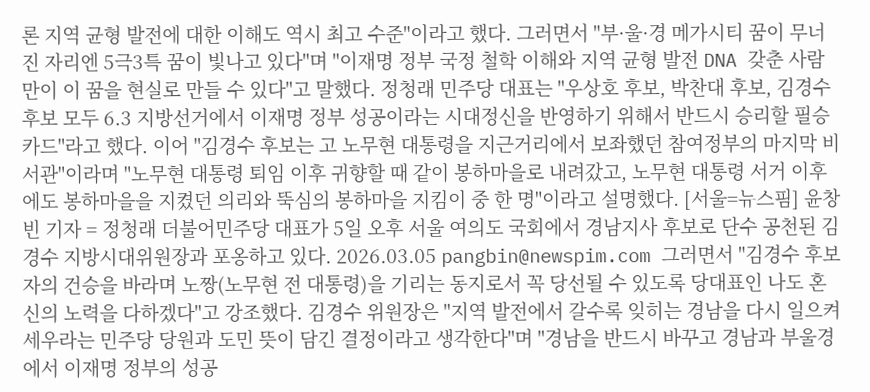론 지역 균형 발전에 대한 이해도 역시 최고 수준"이라고 했다. 그러면서 "부·울·경 메가시티 꿈이 무너진 자리엔 5극3특 꿈이 빛나고 있다"며 "이재명 정부 국정 철학 이해와 지역 균형 발전 DNA 갖춘 사람만이 이 꿈을 현실로 만들 수 있다"고 말했다. 정청래 민주당 대표는 "우상호 후보, 박찬대 후보, 김경수 후보 모두 6.3 지방선거에서 이재명 정부 성공이라는 시대정신을 반영하기 위해서 반드시 승리할 필승 카드"라고 했다. 이어 "김경수 후보는 고 노무현 대통령을 지근거리에서 보좌했던 참여정부의 마지막 비서관"이라며 "노무현 대통령 퇴임 이후 귀향할 때 같이 봉하마을로 내려갔고, 노무현 대통령 서거 이후에도 봉하마을을 지켰던 의리와 뚝심의 봉하마을 지킴이 중 한 명"이라고 설명했다. [서울=뉴스핌] 윤창빈 기자 = 정청래 더불어민주당 대표가 5일 오후 서울 여의도 국회에서 경남지사 후보로 단수 공천된 김경수 지방시대위원장과 포옹하고 있다. 2026.03.05 pangbin@newspim.com 그러면서 "김경수 후보자의 건승을 바라며 노짱(노무현 전 대통령)을 기리는 동지로서 꼭 당선될 수 있도록 당대표인 나도 혼신의 노력을 다하겠다"고 강조했다. 김경수 위원장은 "지역 발전에서 갈수록 잊히는 경남을 다시 일으켜 세우라는 민주당 당원과 도민 뜻이 담긴 결정이라고 생각한다"며 "경남을 반드시 바꾸고 경남과 부울경에서 이재명 정부의 성공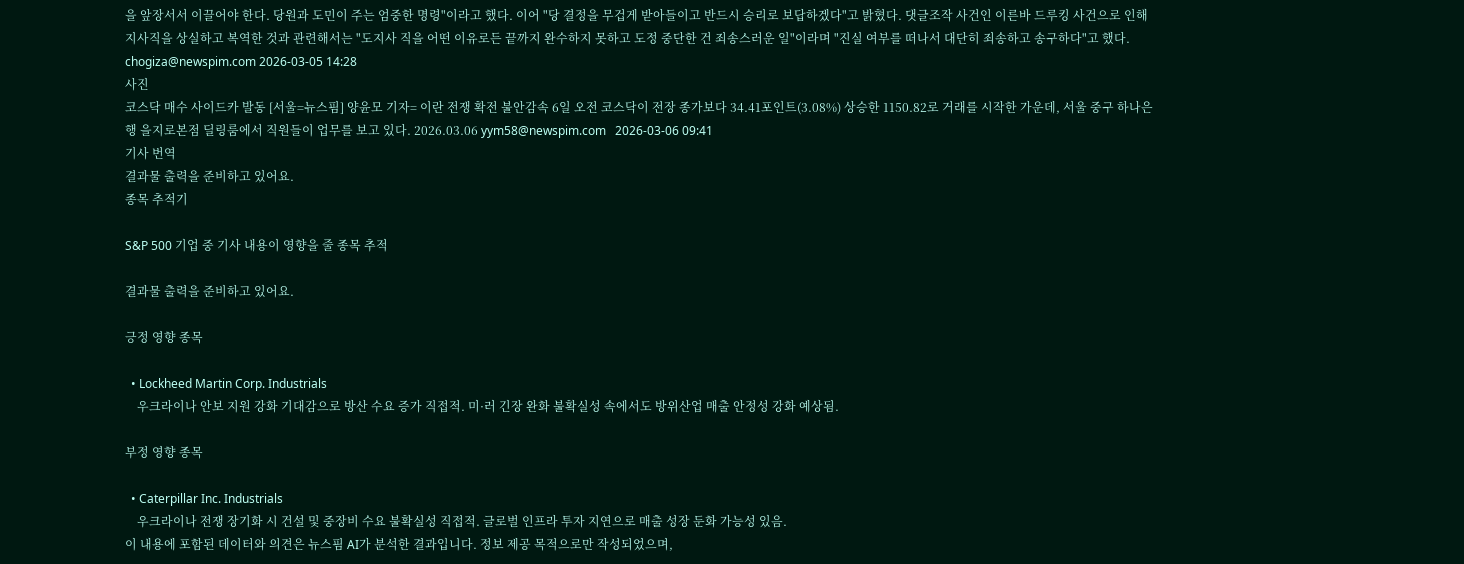을 앞장서서 이끌어야 한다. 당원과 도민이 주는 엄중한 명령"이라고 했다. 이어 "당 결정을 무겁게 받아들이고 반드시 승리로 보답하겠다"고 밝혔다. 댓글조작 사건인 이른바 드루킹 사건으로 인해 지사직을 상실하고 복역한 것과 관련해서는 "도지사 직을 어떤 이유로든 끝까지 완수하지 못하고 도정 중단한 건 죄송스러운 일"이라며 "진실 여부를 떠나서 대단히 죄송하고 송구하다"고 했다. chogiza@newspim.com 2026-03-05 14:28
사진
코스닥 매수 사이드카 발동 [서울=뉴스핌] 양윤모 기자= 이란 전쟁 확전 불안감속 6일 오전 코스닥이 전장 종가보다 34.41포인트(3.08%) 상승한 1150.82로 거래를 시작한 가운데, 서울 중구 하나은행 을지로본점 딜링룸에서 직원들이 업무를 보고 있다. 2026.03.06 yym58@newspim.com   2026-03-06 09:41
기사 번역
결과물 출력을 준비하고 있어요.
종목 추적기

S&P 500 기업 중 기사 내용이 영향을 줄 종목 추적

결과물 출력을 준비하고 있어요.

긍정 영향 종목

  • Lockheed Martin Corp. Industrials
    우크라이나 안보 지원 강화 기대감으로 방산 수요 증가 직접적. 미·러 긴장 완화 불확실성 속에서도 방위산업 매출 안정성 강화 예상됨.

부정 영향 종목

  • Caterpillar Inc. Industrials
    우크라이나 전쟁 장기화 시 건설 및 중장비 수요 불확실성 직접적. 글로벌 인프라 투자 지연으로 매출 성장 둔화 가능성 있음.
이 내용에 포함된 데이터와 의견은 뉴스핌 AI가 분석한 결과입니다. 정보 제공 목적으로만 작성되었으며,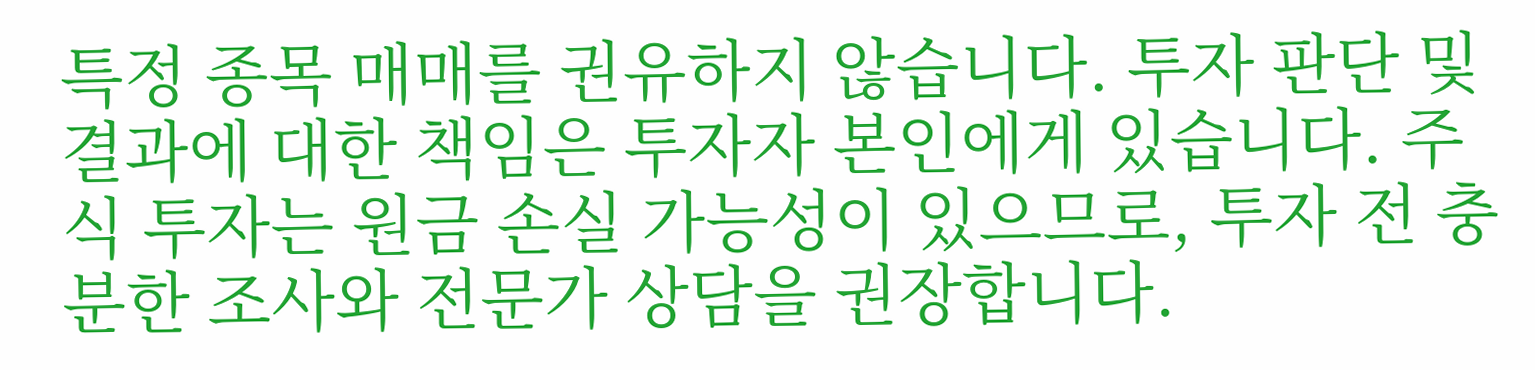특정 종목 매매를 권유하지 않습니다. 투자 판단 및 결과에 대한 책임은 투자자 본인에게 있습니다. 주식 투자는 원금 손실 가능성이 있으므로, 투자 전 충분한 조사와 전문가 상담을 권장합니다.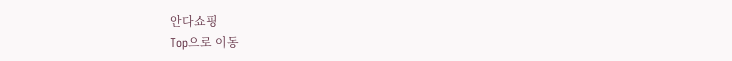안다쇼핑
Top으로 이동